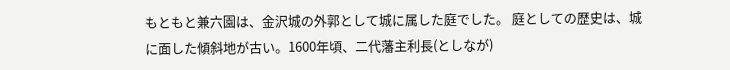もともと兼六園は、金沢城の外郭として城に属した庭でした。 庭としての歴史は、城に面した傾斜地が古い。1600年頃、二代藩主利長(としなが)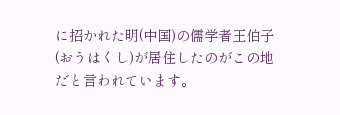に招かれた明(中国)の儒学者王伯子(おうはくし)が居住したのがこの地だと言われています。